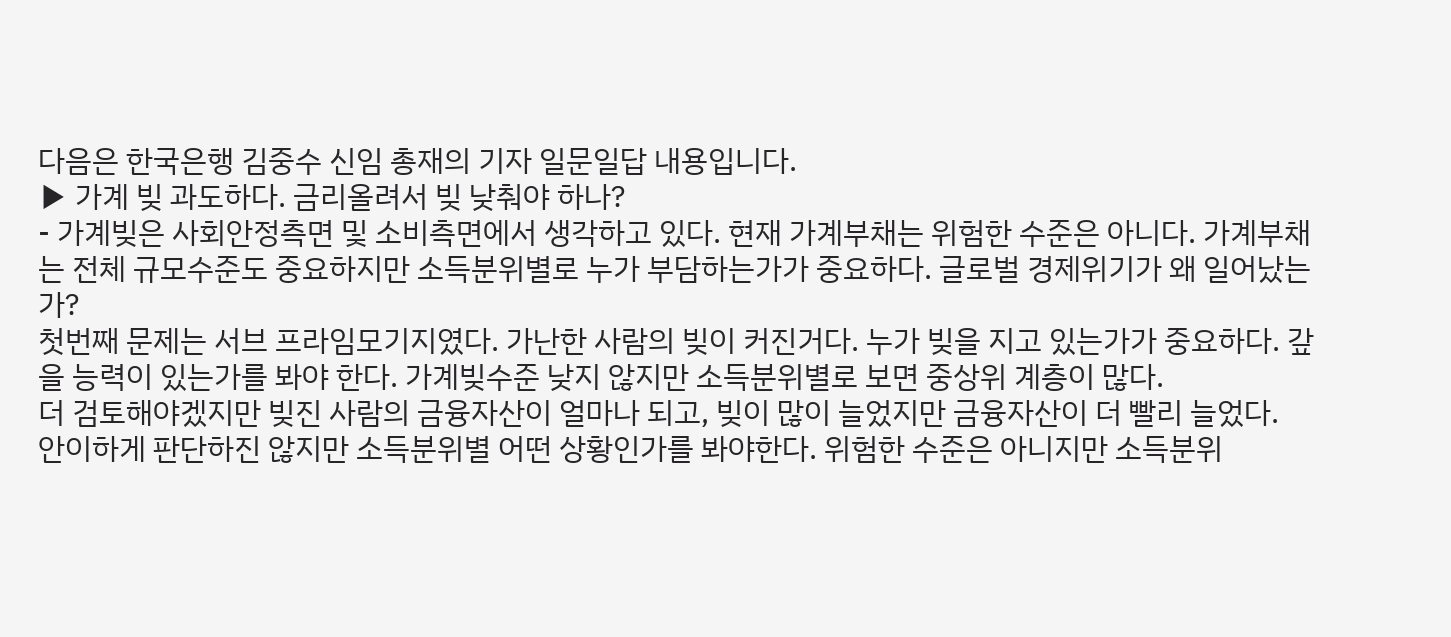다음은 한국은행 김중수 신임 총재의 기자 일문일답 내용입니다.
▶ 가계 빚 과도하다. 금리올려서 빚 낮춰야 하나?
- 가계빚은 사회안정측면 및 소비측면에서 생각하고 있다. 현재 가계부채는 위험한 수준은 아니다. 가계부채는 전체 규모수준도 중요하지만 소득분위별로 누가 부담하는가가 중요하다. 글로벌 경제위기가 왜 일어났는가?
첫번째 문제는 서브 프라임모기지였다. 가난한 사람의 빚이 커진거다. 누가 빚을 지고 있는가가 중요하다. 갚을 능력이 있는가를 봐야 한다. 가계빚수준 낮지 않지만 소득분위별로 보면 중상위 계층이 많다.
더 검토해야겠지만 빚진 사람의 금융자산이 얼마나 되고, 빚이 많이 늘었지만 금융자산이 더 빨리 늘었다.
안이하게 판단하진 않지만 소득분위별 어떤 상황인가를 봐야한다. 위험한 수준은 아니지만 소득분위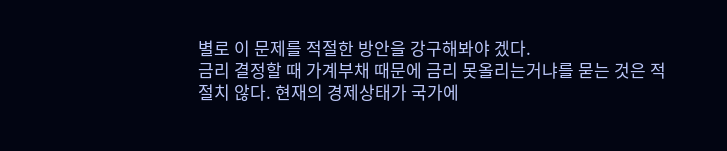별로 이 문제를 적절한 방안을 강구해봐야 겠다.
금리 결정할 때 가계부채 때문에 금리 못올리는거냐를 묻는 것은 적절치 않다. 현재의 경제상태가 국가에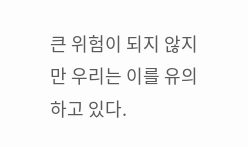큰 위험이 되지 않지만 우리는 이를 유의하고 있다.